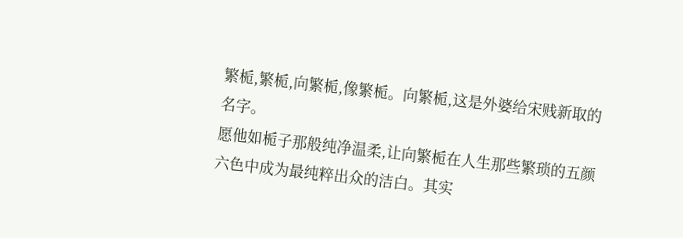繁栀,繁栀,向繁栀,像繁栀。向繁栀,这是外婆给宋贱新取的名字。
愿他如栀子那般纯净温柔,让向繁栀在人生那些繁琐的五颜六色中成为最纯粹出众的洁白。其实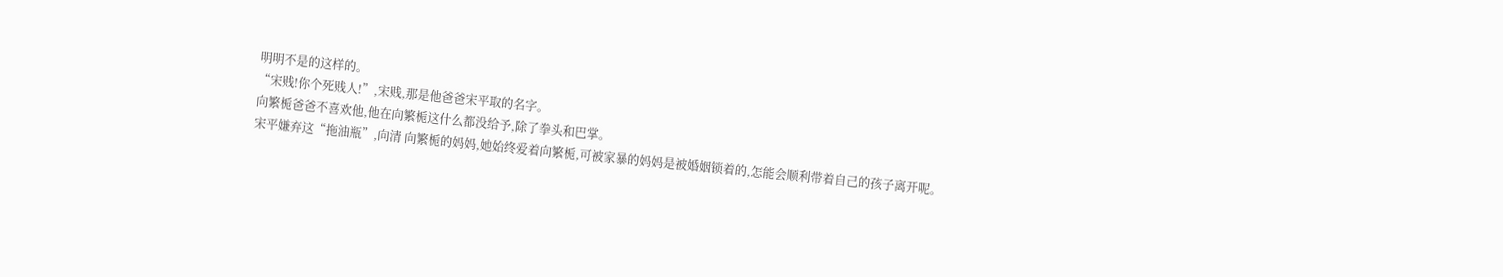明明不是的这样的。
“宋贱!你个死贱人!”,宋贱,那是他爸爸宋平取的名字。
向繁栀爸爸不喜欢他,他在向繁栀这什么都没给予,除了拳头和巴掌。
宋平嫌弃这“拖油瓶”,向清 向繁栀的妈妈,她始终爱着向繁栀,可被家暴的妈妈是被婚姻锁着的,怎能会顺利带着自己的孩子离开呢。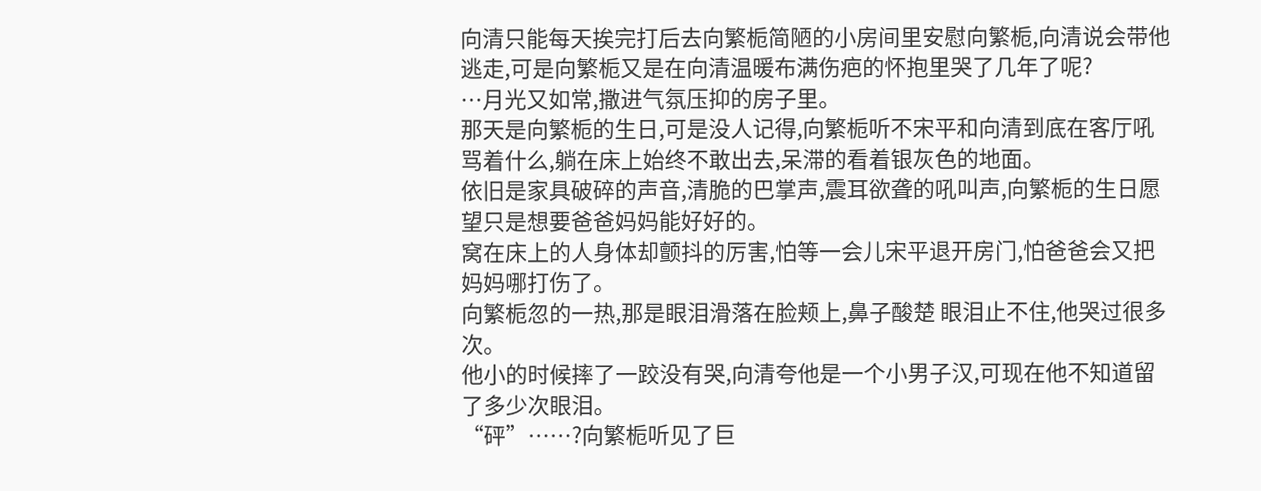向清只能每天挨完打后去向繁栀简陋的小房间里安慰向繁栀,向清说会带他逃走,可是向繁栀又是在向清温暖布满伤疤的怀抱里哭了几年了呢?
…月光又如常,撒进气氛压抑的房子里。
那天是向繁栀的生日,可是没人记得,向繁栀听不宋平和向清到底在客厅吼骂着什么,躺在床上始终不敢出去,呆滞的看着银灰色的地面。
依旧是家具破碎的声音,清脆的巴掌声,震耳欲聋的吼叫声,向繁栀的生日愿望只是想要爸爸妈妈能好好的。
窝在床上的人身体却颤抖的厉害,怕等一会儿宋平退开房门,怕爸爸会又把妈妈哪打伤了。
向繁栀忽的一热,那是眼泪滑落在脸颊上,鼻子酸楚 眼泪止不住,他哭过很多次。
他小的时候摔了一跤没有哭,向清夸他是一个小男子汉,可现在他不知道留了多少次眼泪。
“砰”……?向繁栀听见了巨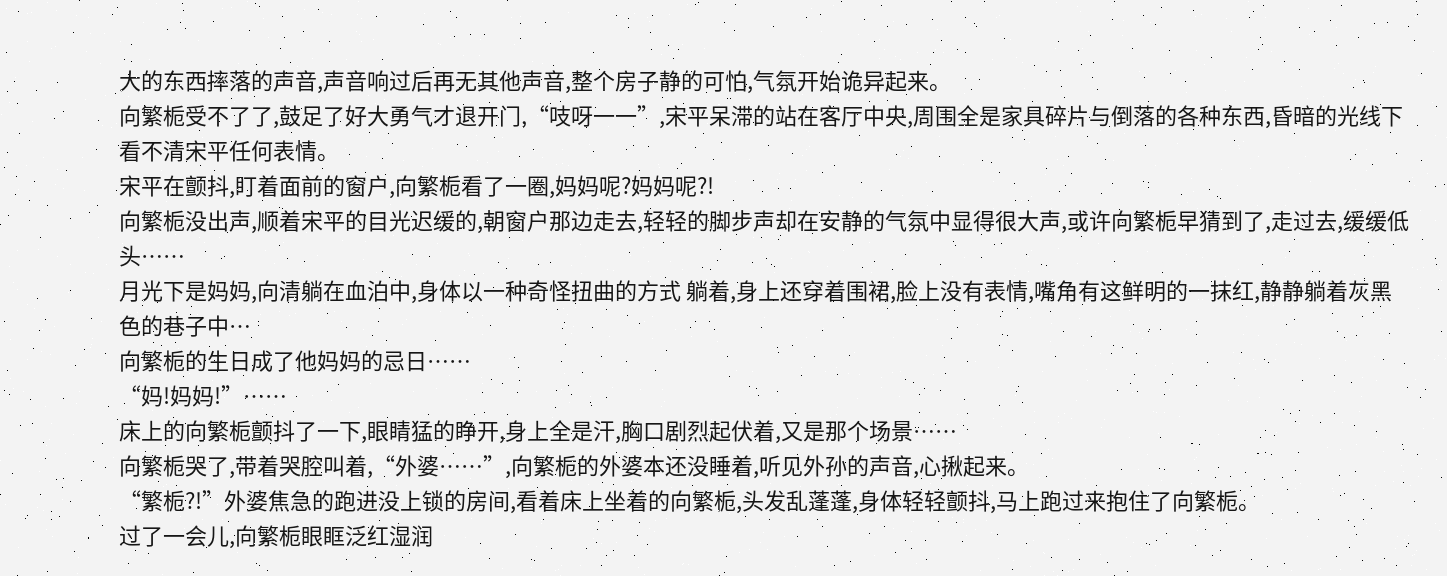大的东西摔落的声音,声音响过后再无其他声音,整个房子静的可怕,气氛开始诡异起来。
向繁栀受不了了,鼓足了好大勇气才退开门,“吱呀一一”,宋平呆滞的站在客厅中央,周围全是家具碎片与倒落的各种东西,昏暗的光线下看不清宋平任何表情。
宋平在颤抖,盯着面前的窗户,向繁栀看了一圈,妈妈呢?妈妈呢?!
向繁栀没出声,顺着宋平的目光迟缓的,朝窗户那边走去,轻轻的脚步声却在安静的气氛中显得很大声,或许向繁栀早猜到了,走过去,缓缓低头……
月光下是妈妈,向清躺在血泊中,身体以一种奇怪扭曲的方式 躺着,身上还穿着围裙,脸上没有表情,嘴角有这鲜明的一抹红,静静躺着灰黑色的巷子中…
向繁栀的生日成了他妈妈的忌日……
“妈!妈妈!”……
床上的向繁栀颤抖了一下,眼睛猛的睁开,身上全是汗,胸口剧烈起伏着,又是那个场景……
向繁栀哭了,带着哭腔叫着,“外婆……”,向繁栀的外婆本还没睡着,听见外孙的声音,心揪起来。
“繁栀?!”外婆焦急的跑进没上锁的房间,看着床上坐着的向繁栀,头发乱蓬蓬,身体轻轻颤抖,马上跑过来抱住了向繁栀。
过了一会儿,向繁栀眼眶泛红湿润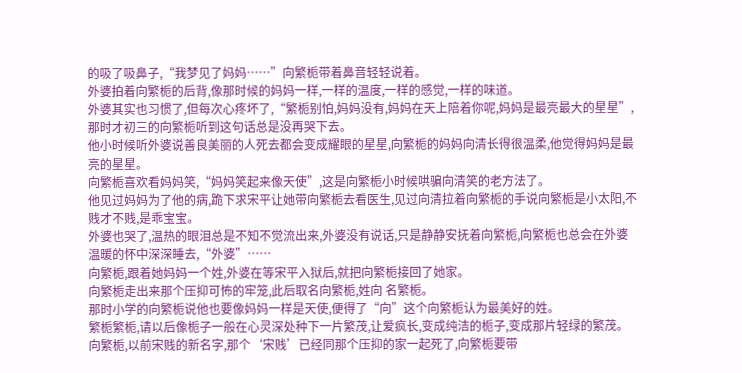的吸了吸鼻子,“我梦见了妈妈……”向繁栀带着鼻音轻轻说着。
外婆拍着向繁栀的后背,像那时候的妈妈一样,一样的温度,一样的感觉,一样的味道。
外婆其实也习惯了,但每次心疼坏了,“繁栀别怕,妈妈没有,妈妈在天上陪着你呢,妈妈是最亮最大的星星”,那时才初三的向繁栀听到这句话总是没再哭下去。
他小时候听外婆说善良美丽的人死去都会变成耀眼的星星,向繁栀的妈妈向清长得很温柔,他觉得妈妈是最亮的星星。
向繁栀喜欢看妈妈笑,“妈妈笑起来像天使”,这是向繁栀小时候哄骗向清笑的老方法了。
他见过妈妈为了他的病,跪下求宋平让她带向繁栀去看医生,见过向清拉着向繁栀的手说向繁栀是小太阳,不贱才不贱,是乖宝宝。
外婆也哭了,温热的眼泪总是不知不觉流出来,外婆没有说话,只是静静安抚着向繁栀,向繁栀也总会在外婆温暖的怀中深深睡去,“外婆”……
向繁栀,跟着她妈妈一个姓,外婆在等宋平入狱后,就把向繁栀接回了她家。
向繁栀走出来那个压抑可怖的牢笼,此后取名向繁栀,姓向 名繁栀。
那时小学的向繁栀说他也要像妈妈一样是天使,便得了“向”这个向繁栀认为最美好的姓。
繁栀繁栀,请以后像栀子一般在心灵深处种下一片繁茂,让爱疯长,变成纯洁的栀子,变成那片轻绿的繁茂。
向繁栀,以前宋贱的新名字,那个‘宋贱’已经同那个压抑的家一起死了,向繁栀要带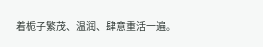着栀子繁茂、温润、肆意重活一遍。